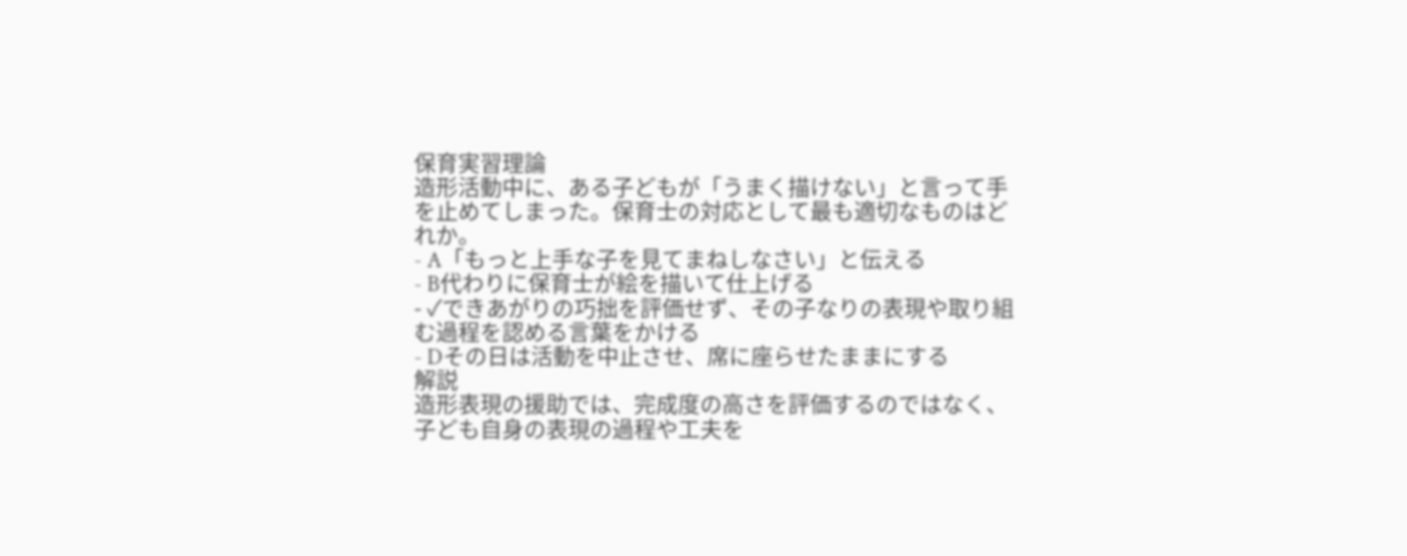保育実習理論
造形活動中に、ある子どもが「うまく描けない」と言って手を止めてしまった。保育士の対応として最も適切なものはどれか。
- A「もっと上手な子を見てまねしなさい」と伝える
- B代わりに保育士が絵を描いて仕上げる
- ✓できあがりの巧拙を評価せず、その子なりの表現や取り組む過程を認める言葉をかける
- Dその日は活動を中止させ、席に座らせたままにする
解説
造形表現の援助では、完成度の高さを評価するのではなく、子ども自身の表現の過程や工夫を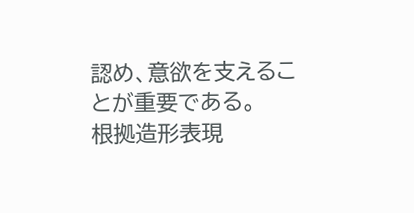認め、意欲を支えることが重要である。
根拠造形表現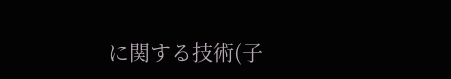に関する技術(子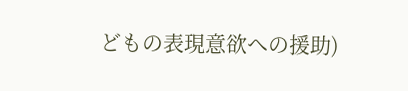どもの表現意欲への援助)